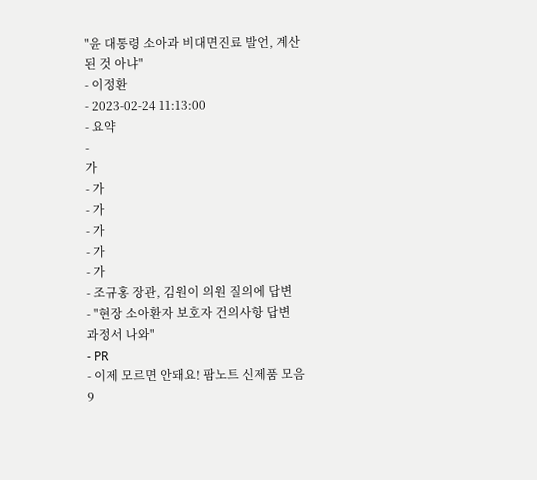"윤 대통령 소아과 비대면진료 발언, 계산된 것 아냐"
- 이정환
- 2023-02-24 11:13:00
- 요약
-
가
- 가
- 가
- 가
- 가
- 가
- 조규홍 장관, 김원이 의원 질의에 답변
- "현장 소아환자 보호자 건의사항 답변 과정서 나와"
- PR
- 이제 모르면 안돼요! 팜노트 신제품 모음 9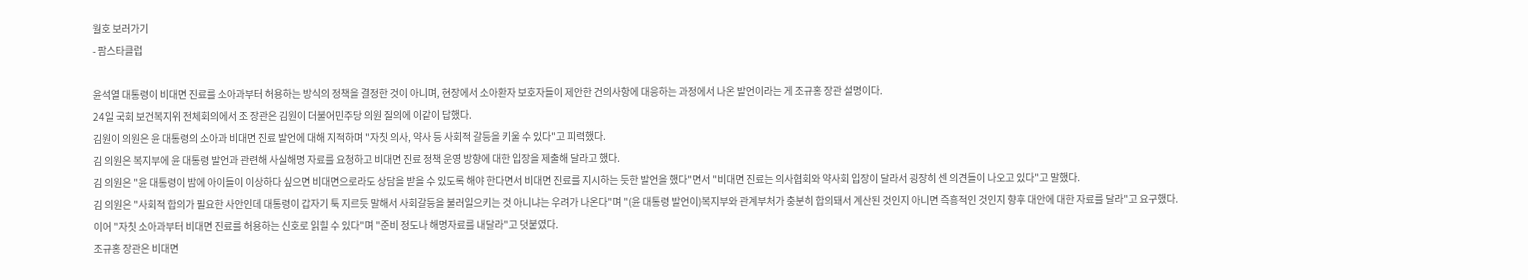월호 보러가기
- 팜스타클럽

윤석열 대통령이 비대면 진료를 소아과부터 허용하는 방식의 정책을 결정한 것이 아니며, 현장에서 소아환자 보호자들이 제안한 건의사항에 대응하는 과정에서 나온 발언이라는 게 조규홍 장관 설명이다.
24일 국회 보건복지위 전체회의에서 조 장관은 김원이 더불어민주당 의원 질의에 이같이 답했다.
김원이 의원은 윤 대통령의 소아과 비대면 진료 발언에 대해 지적하며 "자칫 의사, 약사 등 사회적 갈등을 키울 수 있다"고 피력했다.
김 의원은 복지부에 윤 대통령 발언과 관련해 사실해명 자료를 요청하고 비대면 진료 정책 운영 방향에 대한 입장을 제출해 달라고 했다.
김 의원은 "윤 대통령이 밤에 아이들이 이상하다 싶으면 비대면으로라도 상담을 받을 수 있도록 해야 한다면서 비대면 진료를 지시하는 듯한 발언을 했다"면서 "비대면 진료는 의사협회와 약사회 입장이 달라서 굉장히 센 의견들이 나오고 있다"고 말했다.
김 의원은 "사회적 합의가 필요한 사안인데 대통령이 갑자기 툭 지르듯 말해서 사회갈등을 불러일으키는 것 아니냐는 우려가 나온다"며 "(윤 대통령 발언이)복지부와 관계부처가 충분히 합의돼서 계산된 것인지 아니면 즉흥적인 것인지 향후 대안에 대한 자료를 달라"고 요구했다.
이어 "자칫 소아과부터 비대면 진료를 허용하는 신호로 읽힐 수 있다"며 "준비 정도나 해명자료를 내달라"고 덧붙였다.
조규홍 장관은 비대면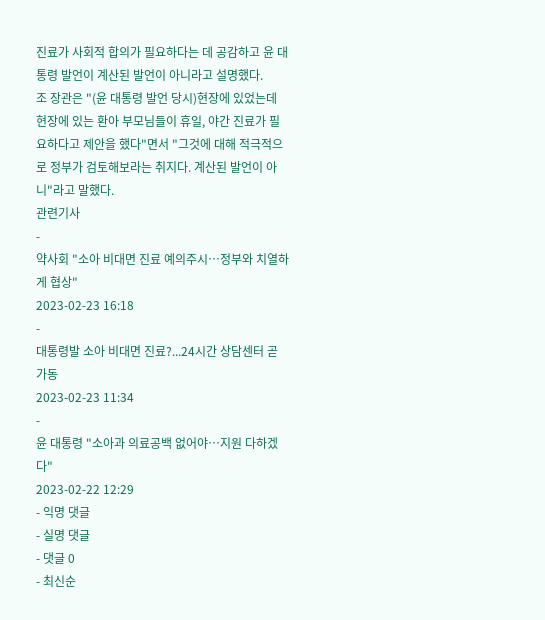진료가 사회적 합의가 필요하다는 데 공감하고 윤 대통령 발언이 계산된 발언이 아니라고 설명했다.
조 장관은 "(윤 대통령 발언 당시)현장에 있었는데 현장에 있는 환아 부모님들이 휴일, 야간 진료가 필요하다고 제안을 했다"면서 "그것에 대해 적극적으로 정부가 검토해보라는 취지다. 계산된 발언이 아니"라고 말했다.
관련기사
-
약사회 "소아 비대면 진료 예의주시…정부와 치열하게 협상"
2023-02-23 16:18
-
대통령발 소아 비대면 진료?...24시간 상담센터 곧 가동
2023-02-23 11:34
-
윤 대통령 "소아과 의료공백 없어야…지원 다하겠다"
2023-02-22 12:29
- 익명 댓글
- 실명 댓글
- 댓글 0
- 최신순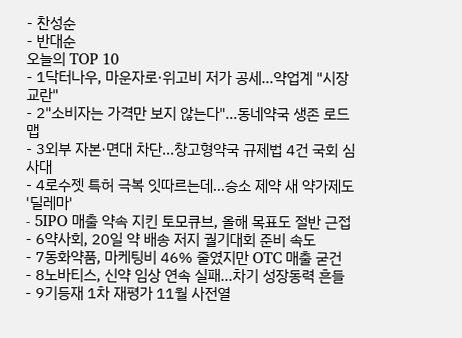- 찬성순
- 반대순
오늘의 TOP 10
- 1닥터나우, 마운자로·위고비 저가 공세…약업계 "시장 교란"
- 2"소비자는 가격만 보지 않는다"…동네약국 생존 로드맵
- 3외부 자본·면대 차단…창고형약국 규제법 4건 국회 심사대
- 4로수젯 특허 극복 잇따르는데…승소 제약 새 약가제도 '딜레마'
- 5IPO 매출 약속 지킨 토모큐브, 올해 목표도 절반 근접
- 6약사회, 20일 약 배송 저지 궐기대회 준비 속도
- 7동화약품, 마케팅비 46% 줄였지만 OTC 매출 굳건
- 8노바티스, 신약 임상 연속 실패…차기 성장동력 흔들
- 9기등재 1차 재평가 11월 사전열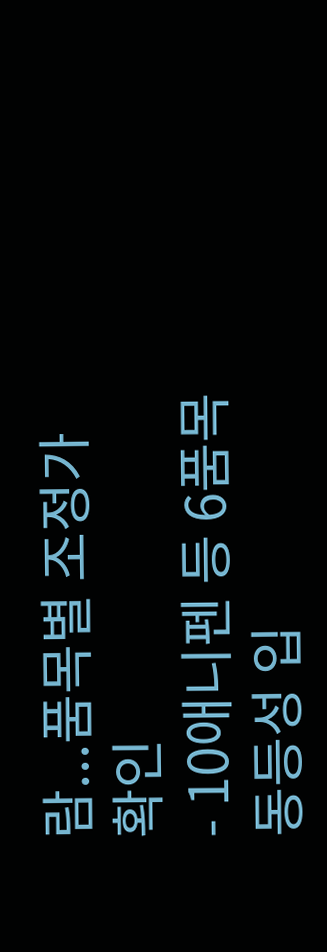람...품목별 조정가 확인
- 10애니펜 등 6품목 동등성 입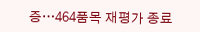증…464품목 재평가 종료